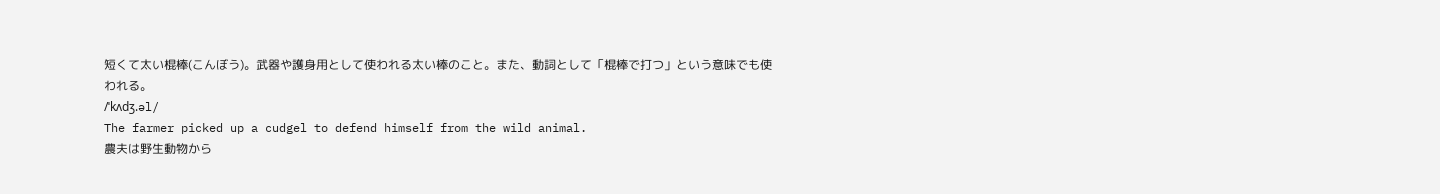短くて太い棍棒(こんぼう)。武器や護身用として使われる太い棒のこと。また、動詞として「棍棒で打つ」という意味でも使われる。
/ˈkʌdʒ.əl/
The farmer picked up a cudgel to defend himself from the wild animal.
農夫は野生動物から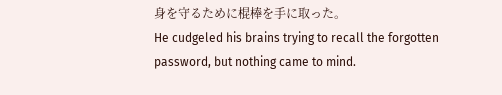身を守るために棍棒を手に取った。
He cudgeled his brains trying to recall the forgotten password, but nothing came to mind.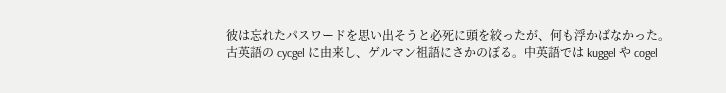彼は忘れたパスワードを思い出そうと必死に頭を絞ったが、何も浮かばなかった。
古英語の cycgel に由来し、ゲルマン祖語にさかのぼる。中英語では kuggel や cogel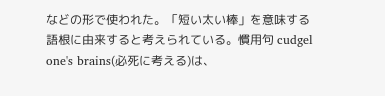などの形で使われた。「短い太い棒」を意味する語根に由来すると考えられている。慣用句 cudgel one's brains(必死に考える)は、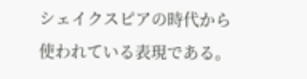シェイクスピアの時代から使われている表現である。